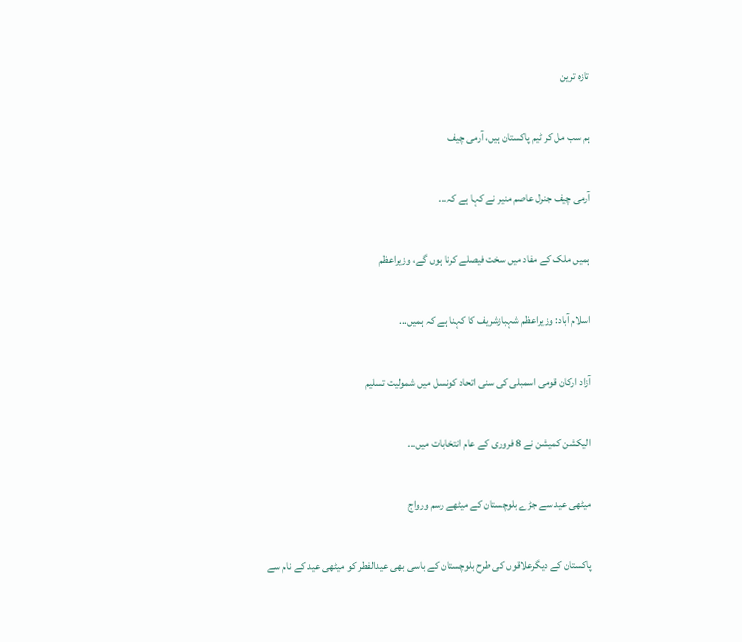تازہ ترین

ہم سب مل کر ٹیم پاکستان ہیں، آرمی چیف

آرمی چیف جنرل عاصم منیر نے کہا ہے کہ...

ہمیں ملک کے مفاد میں سخت فیصلے کرنا ہوں گے، وزیراعظم

اسلام آباد: وزیراعظم شہبازشریف کا کہنا ہے کہ ہمیں...

آزاد ارکان قومی اسمبلی کی سنی اتحاد کونسل میں شمولیت تسلیم

الیکشن کمیشن نے 8 فروری کے عام انتخابات میں...

میٹھی عید سے جڑے بلوچستان کے میٹھے رسم ورواج

پاکستان کے دیگرعلاقوں کی طرح بلوچستان کے باسی بھی عیدالفطر کو میٹھی عید کے نام سے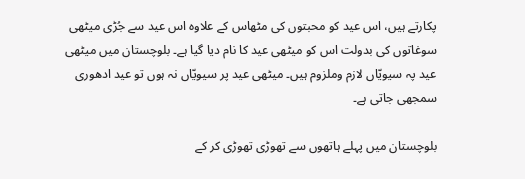پکارتے ہیں، اس عید کو محبتوں کی مٹھاس کے علاوہ اس عید سے جُڑی میٹھی سوغاتوں کی بدولت اس کو میٹھی عید کا نام دیا گیا ہے۔ بلوچستان میں میٹھی عید پہ سیویّاں لازم وملزوم ہیں۔ میٹھی عید پر سیویّاں نہ ہوں تو عید ادھوری سمجھی جاتی ہے۔

بلوچستان میں پہلے ہاتھوں سے تھوڑی تھوڑی کر کے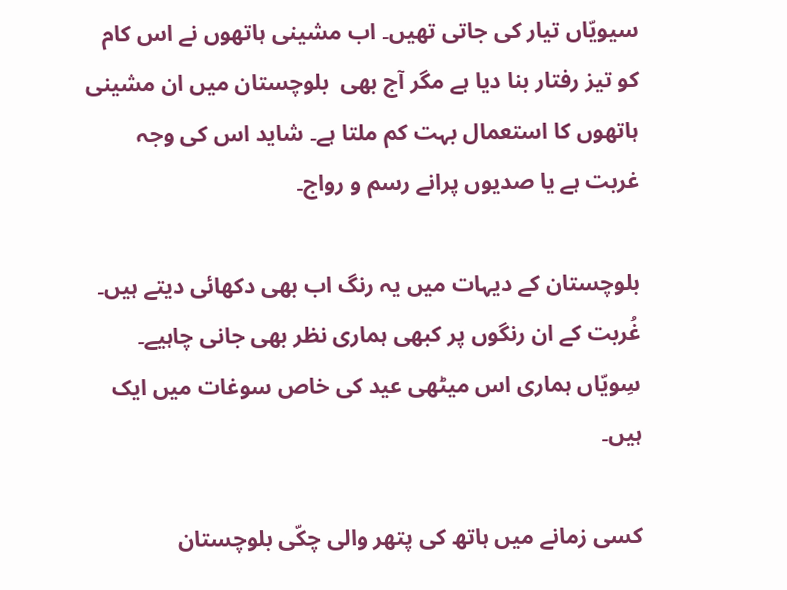سیویّاں تیار کی جاتی تھیں۔ اب مشینی ہاتھوں نے اس کام کو تیز رفتار بنا دیا ہے مگر آج بھی  بلوچستان میں ان مشینی ہاتھوں کا استعمال بہت کم ملتا ہے۔ شاید اس کی وجہ غربت ہے یا صدیوں پرانے رسم و رواج۔

بلوچستان کے دیہات میں یہ رنگ اب بھی دکھائی دیتے ہیں۔ غُربت کے ان رنگوں پر کبھی ہماری نظر بھی جانی چاہیے۔ سِویّاں ہماری اس میٹھی عید کی خاص سوغات میں ایک ہیں۔

کسی زمانے میں ہاتھ کی پتھر والی چکّی بلوچستان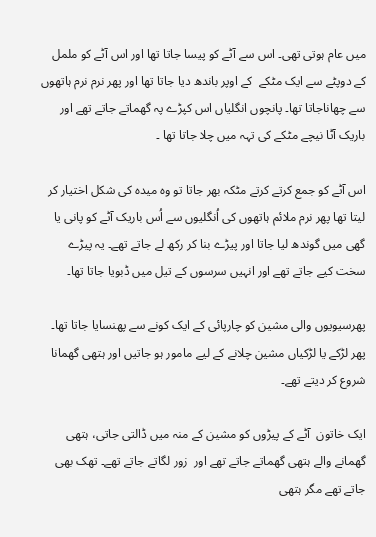میں عام ہوتی تھی۔ اس سے آٹے کو پیسا جاتا تھا اور اس آٹے کو ململ کے دوپٹے سے ایک مٹکے  کے اوپر باندھ دیا جاتا تھا اور پھر نرم نرم ہاتھوں سے چھاناجاتا تھا۔ پانچوں انگلیاں اس کپڑے پہ گھماتے جاتے تھے اور باریک آٹا نیچے مٹکے کی تہہ میں چلا جاتا تھا ۔

اس آٹے کو جمع کرتے کرتے مٹکہ بھر جاتا تو وہ میدہ کی شکل اختیار کر لیتا تھا پھر نرم ملائم ہاتھوں کی اُنگلیوں سے اُس باریک آٹے کو پانی یا گھی میں گوندھ لیا جاتا اور پیڑے بنا کر رکھ لے جاتے تھے۔ یہ پیڑے سخت کیے جاتے تھے اور انہیں سرسوں کے تیل میں ڈبویا جاتا تھا۔

پھرسیویوں والی مشین کو چارپائی کے ایک کونے سے پھنسایا جاتا تھا۔ پھر لڑکے یا لڑکیاں مشین چلانے کے لیے مامور ہو جاتیں اور ہتھی گھمانا شروع کر دیتے تھے۔

ایک خاتون  آٹے کے پیڑوں کو مشین کے منہ میں ڈالتی جاتی، ہتھی گھمانے والے ہتھی گھماتے جاتے تھے اور  زور لگاتے جاتے تھے۔ تھک بھی جاتے تھے مگر ہتھی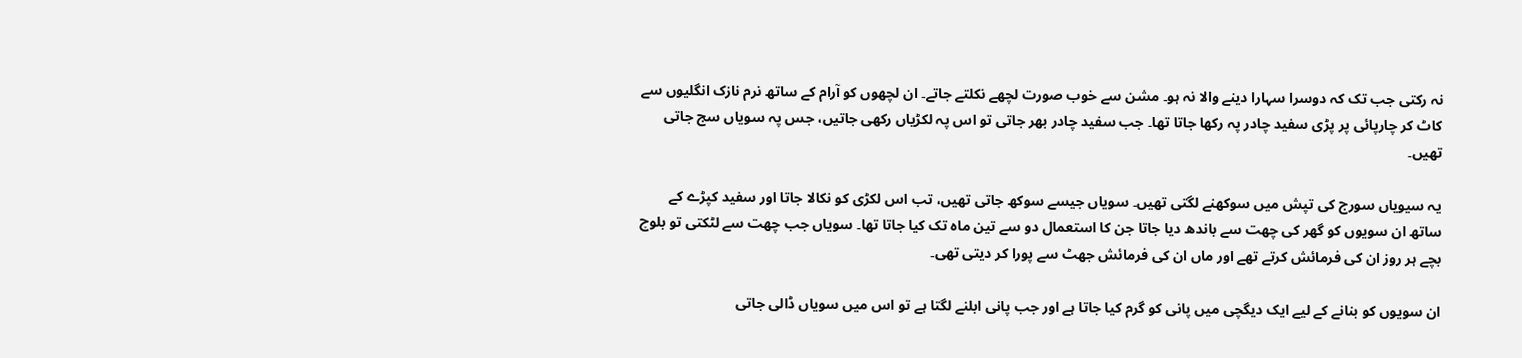نہ رکتی جب تک کہ دوسرا سہارا دینے والا نہ ہو۔ مشن سے خوب صورت لچھے نکلتے جاتے۔ ان لچھوں کو آرام کے ساتھ نرم نازک انگلیوں سے کاٹ کر چارپائی پر پڑی سفید چادر پہ رکھا جاتا تھا۔ جب سفید چادر بھر جاتی تو اس پہ لکڑیاں رکھی جاتیں، جس پہ سویاں سج جاتی تھیں۔

یہ سیویاں سورج کی تپش میں سوکھنے لگتی تھیں۔ سویاں جیسے سوکھ جاتی تھیں، تب اس لکڑی کو نکالا جاتا اور سفید کپڑے کے ساتھ ان سویوں کو گھر کی چھت سے باندھ دیا جاتا جن کا استعمال دو سے تین ماہ تک کیا جاتا تھا۔ سویاں جب چھت سے لٹکتی تو بلوچ بچے ہر روز ان کی فرمائش کرتے تھے اور ماں ان کی فرمائش جھٹ سے پورا کر دیتی تھی۔

ان سویوں کو بنانے کے لیے ایک دیگچی میں پانی کو گرم کیا جاتا ہے اور جب پانی ابلنے لگتا ہے تو اس میں سویاں ڈالی جاتی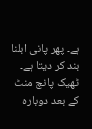ہے۔ پھر پانی ابلنا بند کر دیتا ہے۔ ٹھیک پانچ منٹ کے بعد دوبارہ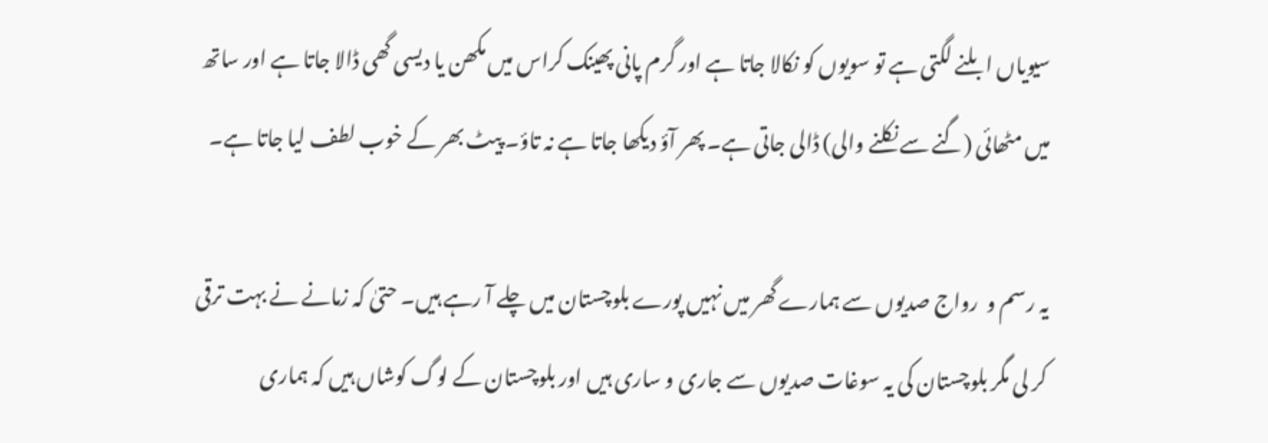سیویاں ابلنے لگتی ہے تو سویوں کو نکالا جاتا ہے اور گرم پانی پھینک کراس میں مکھن یا دیسی گھی ڈالا جاتا ہے اور ساتھ میں مٹھائی (گنے سے نکلنے والی) ڈالی جاتی ہے۔ پھر آؤ دیکھا جاتا ہے نہ تاؤ۔ پیٹ بھر کے خوب لطف لیا جاتا ہے۔

یہ رسم و  رواج صدیوں سے ہمارے گھر میں نہیں پورے بلوچستان میں چلے آ رہے ہیں۔ حتیٰ کہ زمانے نے بہت ترقی کر لی مگر بلوچستان کی یہ سوغات صدیوں سے جاری و ساری ہیں اور بلوچستان کے لوگ کوشاں ہیں کہ ہماری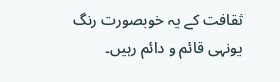ثقافت کے یہ خوبصورت رنگ یونہی قائم و دائم رہیں۔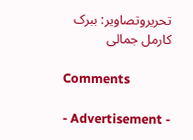تحریروتصاویر: ببرک کارمل جمالی

Comments

- Advertisement -